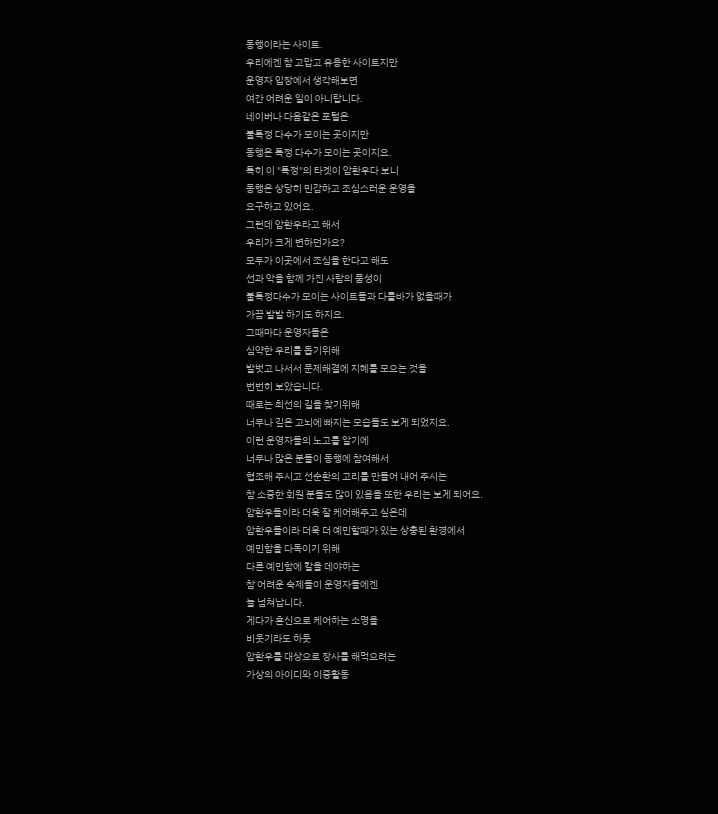동행이라는 사이트.
우리에겐 참 고맙고 유용한 사이트지만
운영자 입장에서 생각해보면
여간 어려운 일이 아니랍니다.
네이버나 다음같은 포털은
불특정 다수가 모이는 곳이지만
동행은 특정 다수가 모이는 곳이지요.
특히 이 "특정"의 타겟이 암환우다 보니
동행은 상당히 민감하고 조심스러운 운영을
요구하고 있어요.
그런데 암환우라고 해서
우리가 크게 변하던가요?
모두가 이곳에서 조심을 한다고 해도
선과 악을 함께 가진 사람의 품성이
불특정다수가 모이는 사이트들과 다를바가 없을때가
가끔 발발 하기도 하지요.
그때마다 운영자들은
심약한 우리를 돕기위해
발벗고 나서서 문제해결에 지혜를 모으는 것을
번번히 보았습니다.
때로는 최선의 길을 찾기위해
너무나 깊은 고뇌에 빠지는 모습들도 보게 되었지요.
이런 운영자들의 노고를 알기에
너무나 많은 분들이 동행에 참여해서
협조해 주시고 선순환의 고리를 만들어 내어 주시는
참 소중한 회원 분들도 많이 있음을 또한 우리는 보게 되어요.
암환우들이라 더욱 잘 케어해주고 싶은데
암환우들이라 더욱 더 예민할때가 있는 상충된 환경에서
예민함을 다독이기 위해
다른 예민함에 칼을 데야하는
참 어려운 숙제들이 운영자들에겐
늘 넘쳐납니다.
게다가 혼신으로 케어하는 소명을
비웃기라도 하듯
암환우를 대상으로 장사를 해먹으려는
가상의 아이디와 이중활동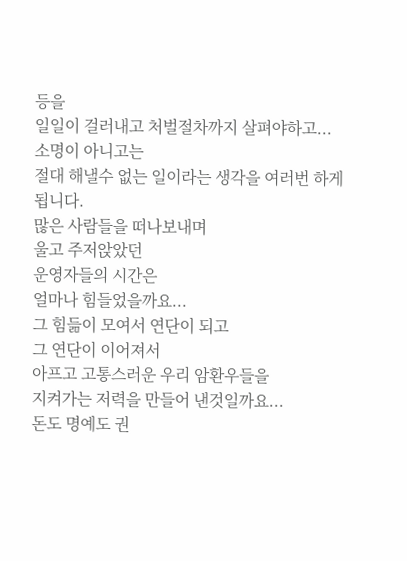등을
일일이 걸러내고 처벌절차까지 살펴야하고...
소명이 아니고는
절대 해낼수 없는 일이라는 생각을 여러번 하게 됩니다.
많은 사람들을 떠나보내며
울고 주저앉았던
운영자들의 시간은
얼마나 힘들었을까요...
그 힘듦이 모여서 연단이 되고
그 연단이 이어져서
아프고 고통스러운 우리 암환우들을
지켜가는 저력을 만들어 낸것일까요...
돈도 명예도 권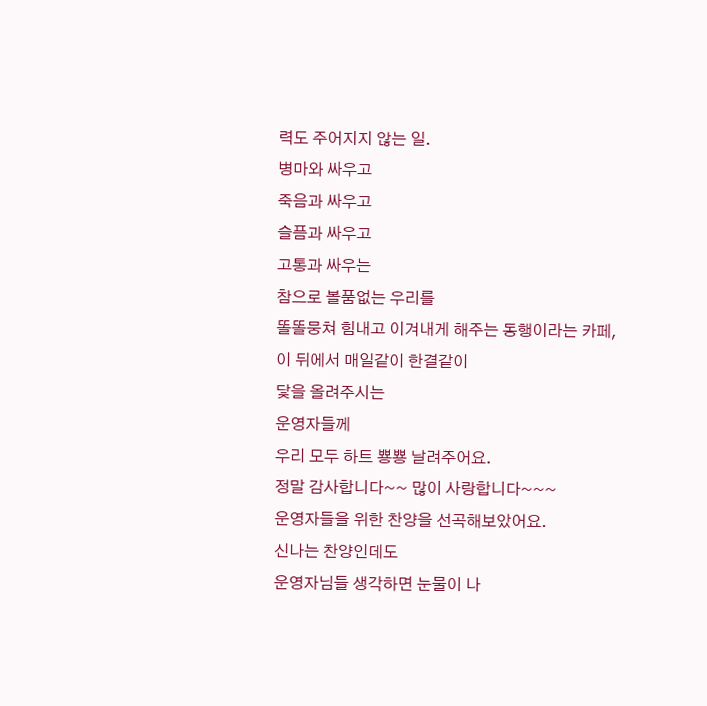력도 주어지지 않는 일.
병마와 싸우고
죽음과 싸우고
슬픔과 싸우고
고통과 싸우는
참으로 볼품없는 우리를
똘똘뭉쳐 힘내고 이겨내게 해주는 동행이라는 카페,
이 뒤에서 매일같이 한결같이
닻을 올려주시는
운영자들께
우리 모두 하트 뿅뿅 날려주어요.
정말 감사합니다~~ 많이 사랑합니다~~~
운영자들을 위한 찬양을 선곡해보았어요.
신나는 찬양인데도
운영자님들 생각하면 눈물이 나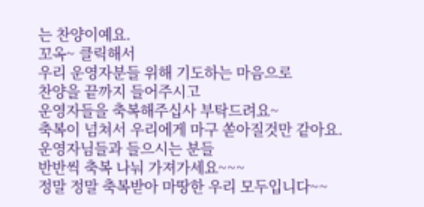는 찬양이예요.
꼬옥~ 클릭해서
우리 운영자분들 위해 기도하는 마음으로
찬양을 끝까지 들어주시고
운영자들을 축복해주십사 부탁드려요~
축복이 넘쳐서 우리에게 마구 쏟아질것만 같아요.
운영자님들과 들으시는 분들
반반씩 축복 나눠 가져가세요~~~
정말 정말 축복받아 마땅한 우리 모두입니다~~